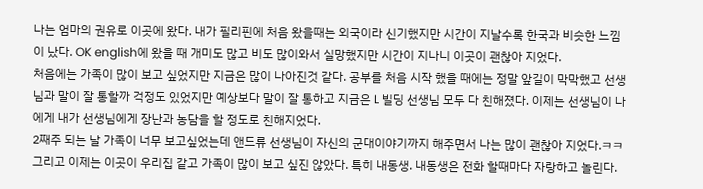나는 엄마의 권유로 이곳에 왔다. 내가 필리핀에 처음 왔을때는 외국이라 신기했지만 시간이 지날수록 한국과 비슷한 느낌이 났다. OK english에 왔을 때 개미도 많고 비도 많이와서 실망했지만 시간이 지나니 이곳이 괜찮아 지었다.
처음에는 가족이 많이 보고 싶었지만 지금은 많이 나아진것 같다. 공부를 처음 시작 했을 때에는 정말 앞길이 막막했고 선생님과 말이 잘 통할까 걱정도 있었지만 예상보다 말이 잘 통하고 지금은 L 빌딩 선생님 모두 다 친해졌다. 이제는 선생님이 나에게 내가 선생님에게 장난과 농담을 할 정도로 친해지었다.
2째주 되는 날 가족이 너무 보고싶었는데 앤드류 선생님이 자신의 군대이야기까지 해주면서 나는 많이 괜찮아 지었다.ㅋㅋ그리고 이제는 이곳이 우리집 같고 가족이 많이 보고 싶진 않았다. 특히 내동생. 내동생은 전화 할때마다 자랑하고 놀린다.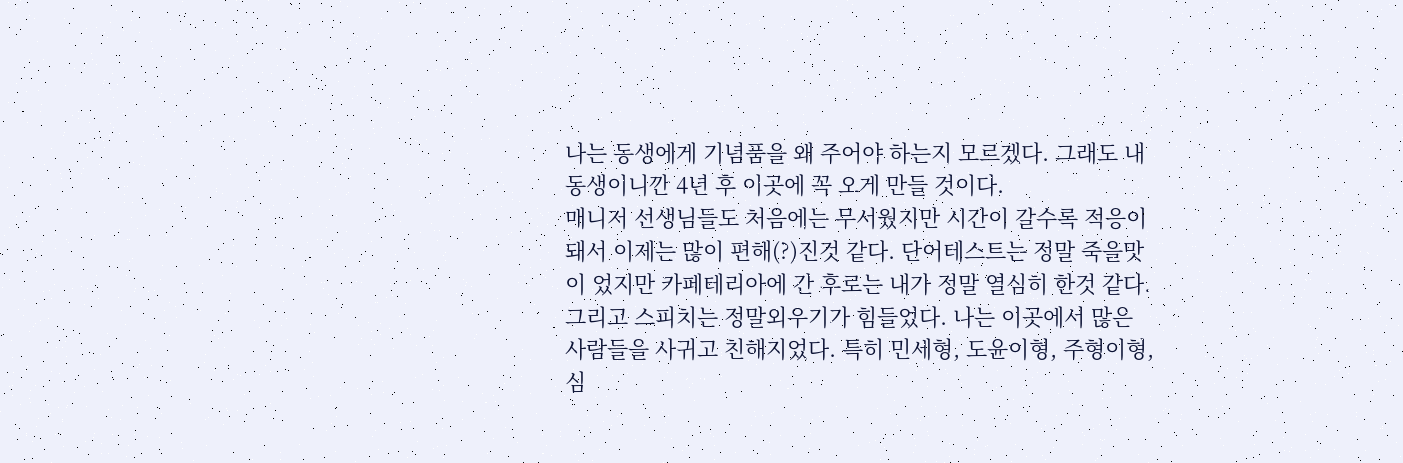나는 동생에게 기념품을 왜 주어야 하는지 모르겠다. 그래도 내 동생이니깐 4년 후 이곳에 꼭 오게 만들 것이다.
매니저 선생님들도 처음에는 무서웠지만 시간이 갈수록 적응이 돼서 이제는 많이 편해(?)진것 같다. 단어테스트는 정말 죽을맛이 었지만 카페테리아에 간 후로는 내가 정말 열심히 한것 같다. 그리고 스피치는 정말외우기가 힘들었다. 나는 이곳에서 많은 사람들을 사귀고 친해지었다. 특히 민세형, 도윤이형, 주형이형, 심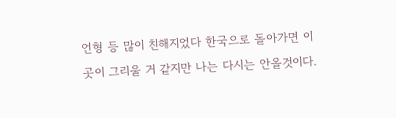언형 등 많이 친해지었다 한국으로 돌아가면 이곳이 그리울 거 같지만 나는 다시는 안올것이다.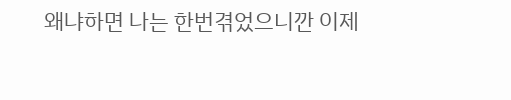왜냐하면 나는 한번겪었으니깐 이제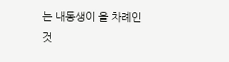는 내동생이 올 차례인것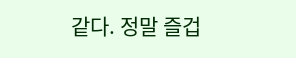같다. 정말 즐겁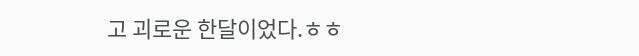고 괴로운 한달이었다.ㅎㅎ